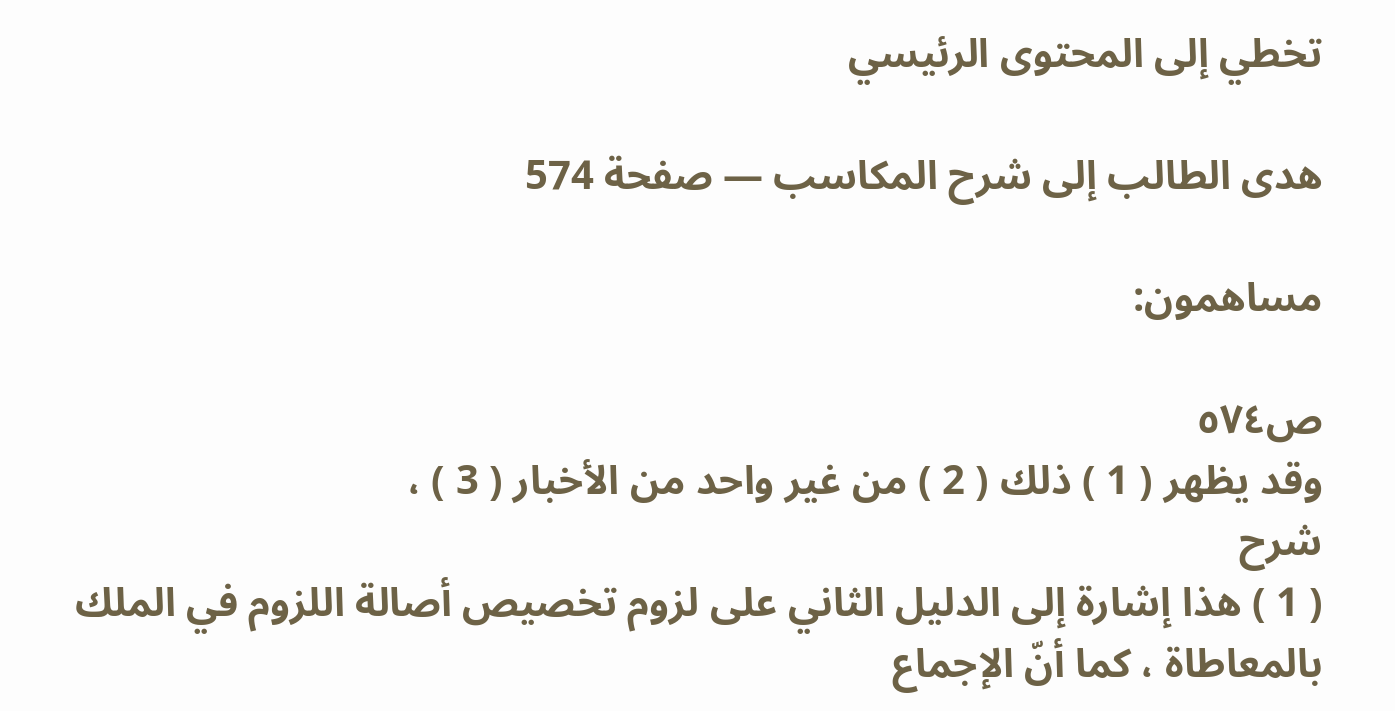تخطي إلى المحتوى الرئيسي

هدى الطالب إلى شرح المكاسب — صفحة 574

مساهمون:

ص٥٧٤
وقد يظهر ( 1 ) ذلك ( 2 ) من غير واحد من الأخبار ( 3 ) ،
شرح
( 1 ) هذا إشارة إلى الدليل الثاني على لزوم تخصيص أصالة اللزوم في الملك بالمعاطاة ، كما أنّ الإجماع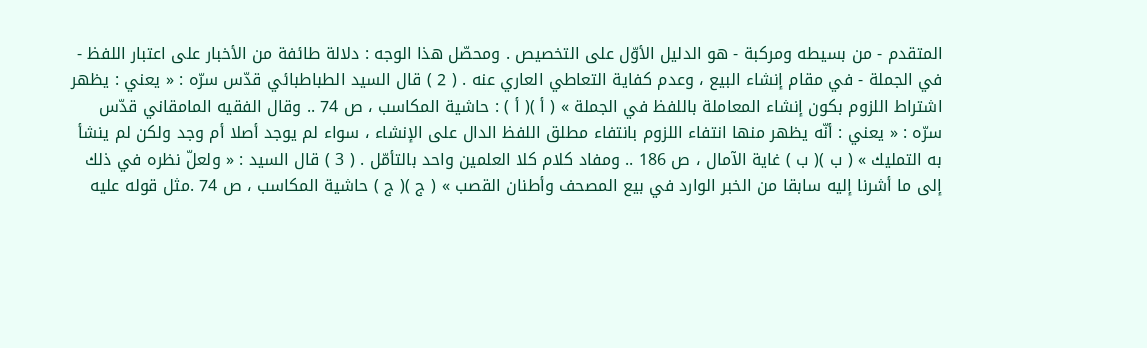المتقدم - من بسيطه ومركبة - هو الدليل الأوّل على التخصيص . ومحصّل هذا الوجه : دلالة طائفة من الأخبار على اعتبار اللفظ - في الجملة - في مقام إنشاء البيع ، وعدم كفاية التعاطي العاري عنه . ( 2 ) قال السيد الطباطبائي قدّس سرّه : « يعني : يظهر اشتراط اللزوم بكون إنشاء المعاملة باللفظ في الجملة » ( أ )( أ ) : حاشية المكاسب ، ص 74 .. وقال الفقيه المامقاني قدّس سرّه : « يعني : أنّه يظهر منها انتفاء اللزوم بانتفاء مطلق اللفظ الدال على الإنشاء ، سواء لم يوجد أصلا أم وجد ولكن لم ينشأ به التمليك » ( ب )( ب ) غاية الآمال ، ص 186 .. ومفاد كلام كلا العلمين واحد بالتأمّل . ( 3 ) قال السيد : « ولعلّ نظره في ذلك إلى ما أشرنا إليه سابقا من الخبر الوارد في بيع المصحف وأطنان القصب » ( ج )( ج ) حاشية المكاسب ، ص 74 .مثل قوله عليه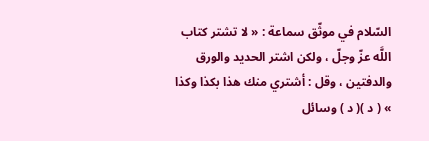السّلام في موثّق سماعة : « لا تشتر كتاب اللَّه عزّ وجلّ ، ولكن اشتر الحديد والورق والدفتين ، وقل : أشتري منك هذا بكذا وكذا » ( د )( د ) وسائل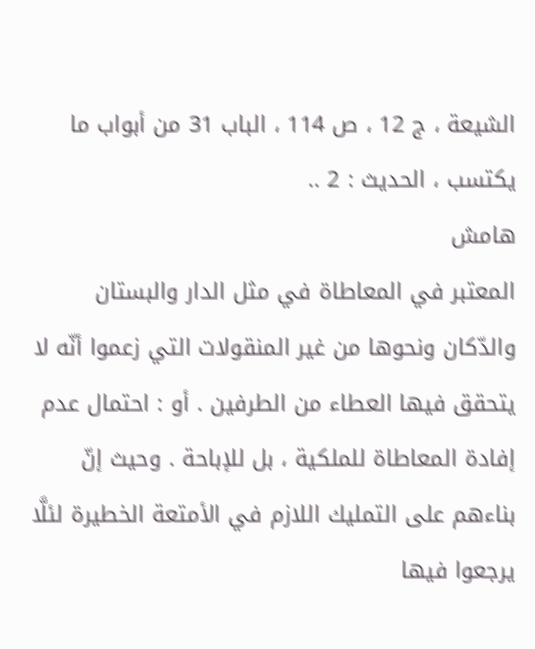الشيعة ، ج 12 ، ص 114 ، الباب 31 من أبواب ما يكتسب ، الحديث : 2 ..
هامش
المعتبر في المعاطاة في مثل الدار والبستان والدّكان ونحوها من غير المنقولات التي زعموا أنّه لا يتحقق فيها العطاء من الطرفين . أو : احتمال عدم إفادة المعاطاة للملكية ، بل للإباحة . وحيث إنّ بناءهم على التمليك اللازم في الأمتعة الخطيرة لئلَّا يرجعوا فيها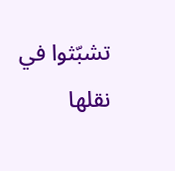تشبّثوا في نقلها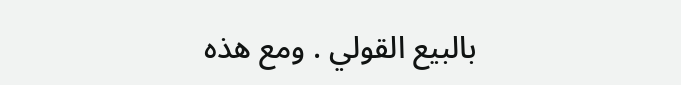بالبيع القولي . ومع هذه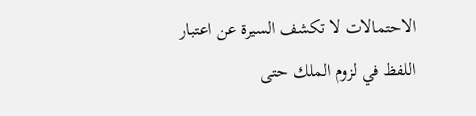الاحتمالات لا تكشف السيرة عن اعتبار اللفظ في لزوم الملك حتى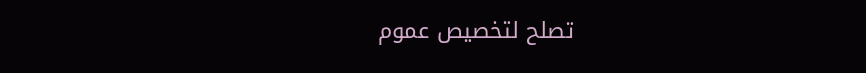تصلح لتخصيص عموم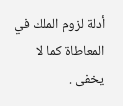أدلة لزوم الملك في المعاطاة كما لا يخفى .